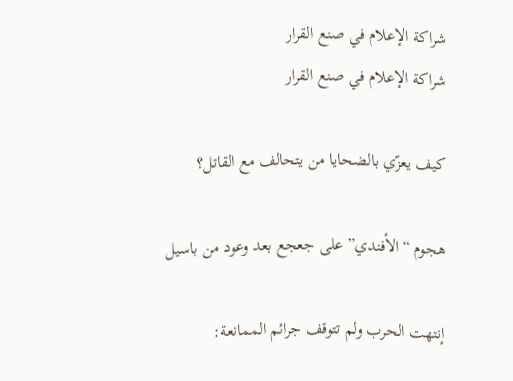شراكة الإعلام في صنع القرار
شراكة الإعلام في صنع القرار

كيف يعزّي بالضحايا من يتحالف مع القاتل؟

هجوم “الأفندي” على جعجع بعد وعود من باسيل

إنتهت الحرب ولم تتوقف جرائم الممانعة: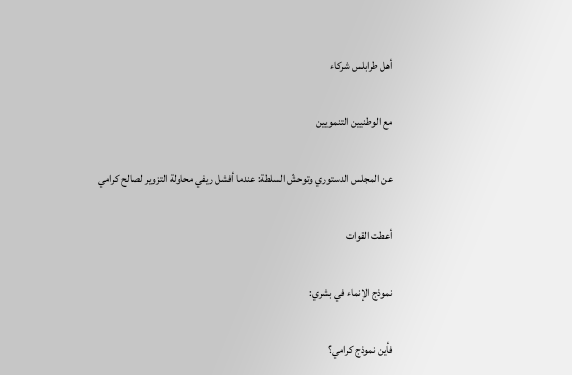أهل طرابلس شركاء

مع الوطنيين التنمويين

عن المجلس الدستوري وتوحشّ السلطة: عندما أفشل ريفي محاولة التزوير لصالح كرامي

أعطت القوات

نموذج الإنماء في بشري:

فأين نموذج كرامي؟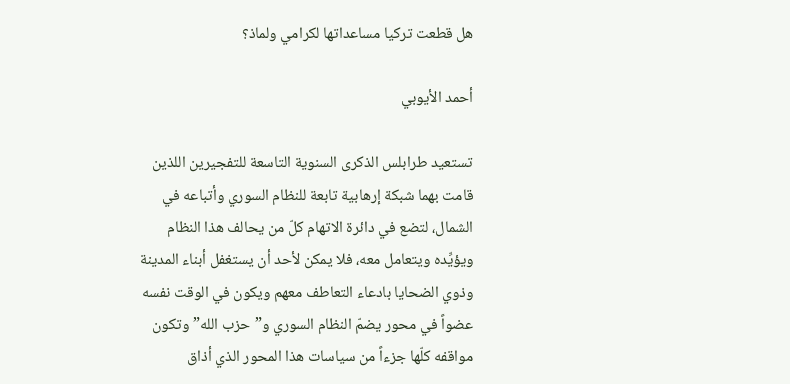هل قطعت تركيا مساعداتها لكرامي ولماذ؟

أحمد الأيوبي

تستعيد طرابلس الذكرى السنوية التاسعة للتفجيرين اللذين قامت بهما شبكة إرهابية تابعة للنظام السوري وأتباعه في الشمال، لتضع في دائرة الاتهام كلّ من يحالف هذا النظام ويؤيِّده ويتعامل معه، فلا يمكن لأحد أن يستغفل أبناء المدينة وذوي الضحايا بادعاء التعاطف معهم ويكون في الوقت نفسه عضواً في محور يضمّ النظام السوري و”حزب الله” وتكون مواقفه كلّها جزءاً من سياسات هذا المحور الذي أذاق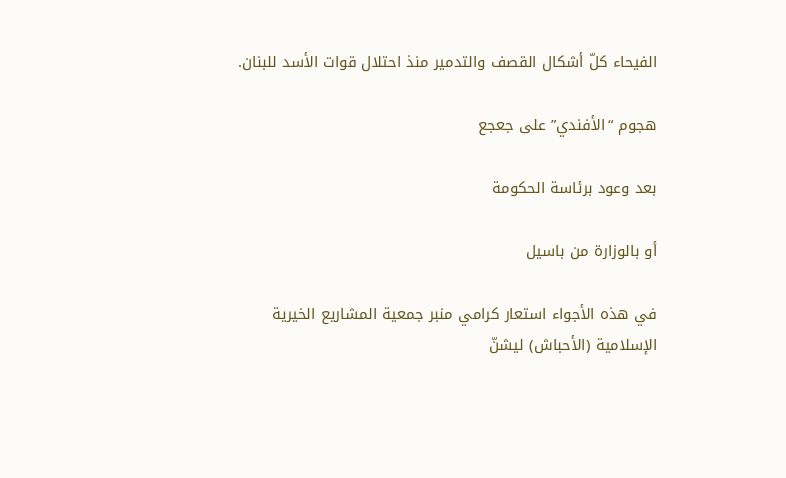الفيحاء كلّ أشكال القصف والتدمير منذ احتلال قوات الأسد للبنان.

هجوم “الأفندي” على جعجع

بعد وعود برئاسة الحكومة

أو بالوزارة من باسيل

في هذه الأجواء استعار كرامي منبر جمعية المشاريع الخيرية الإسلامية (الأحباش) ليشنّ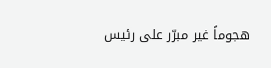هجوماً غير مبرّر على رئيس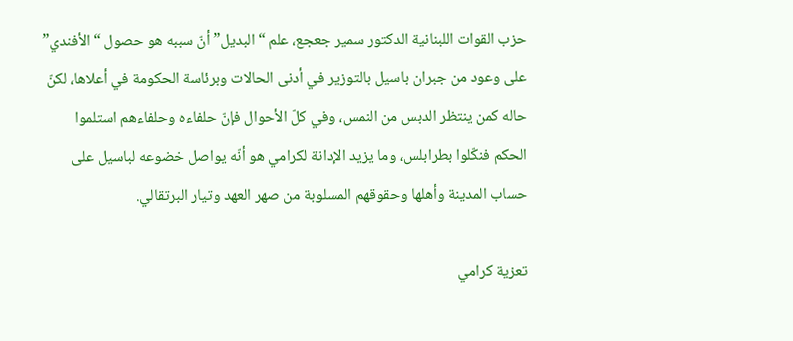حزب القوات اللبنانية الدكتور سمير جعجع، علم “البديل” أنّ سببه هو حصول “الأفندي” على وعود من جبران باسيل بالتوزير في أدنى الحالات وبرئاسة الحكومة في أعلاها، لكنّ حاله كمن ينتظر الدبس من النمس، وفي كلّ الأحوال فإنّ حلفاءه وحلفاءهم استلموا الحكم فنكّلوا بطرابلس، وما يزيد الإدانة لكرامي هو أنّه يواصل خضوعه لباسيل على حساب المدينة وأهلها وحقوقهم المسلوبة من صهر العهد وتيار البرتقالي.

تعزية كرامي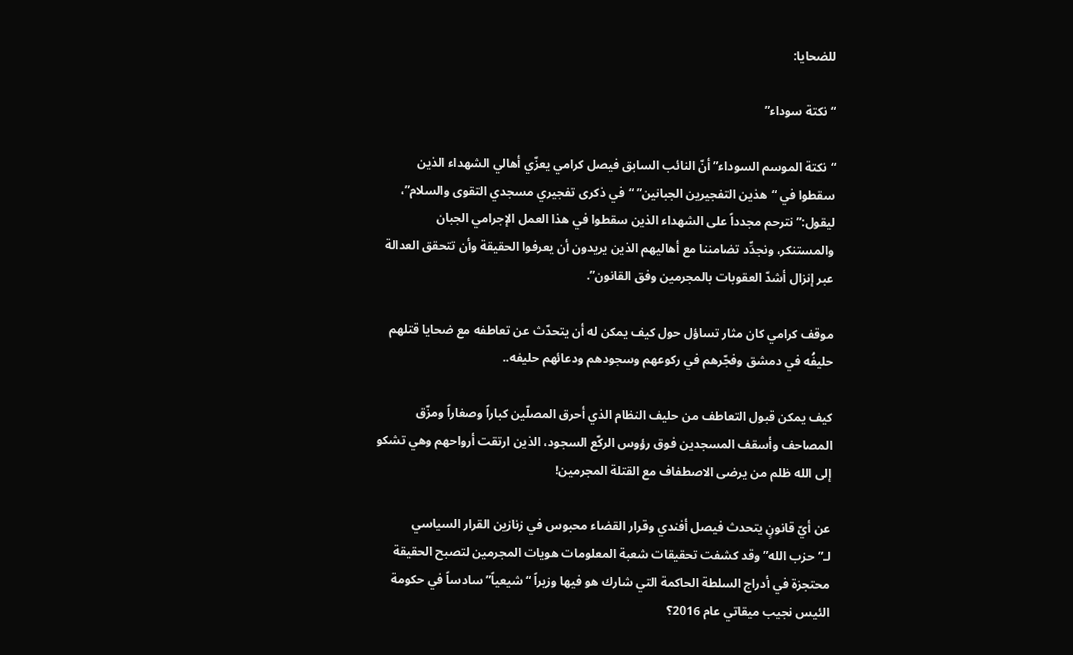للضحايا:

“نكتة سوداء”

“نكتة الموسم السوداء” أنّ النائب السابق فيصل كرامي يعزّي أهالي الشهداء الذين سقطوا في “هذين التفجيرين الجبانين” “في ذكرى تفجيري مسجدي التقوى والسلام”، ليقول:”نترحم مجدداً على الشهداء الذين سقطوا في هذا العمل الإجرامي الجبان والمستنكر، ونجدِّد تضامننا مع أهاليهم الذين يريدون أن يعرفوا الحقيقة وأن تتحقق العدالة عبر إنزال أشدّ العقوبات بالمجرمين وفق القانون”.

موقف كرامي كان مثار تساؤل حول كيف يمكن له أن يتحدّث عن تعاطفه مع ضحايا قتلهم حليفُه في دمشق وفجّرهم في ركوعهم وسجودهم ودعائهم حليفه..

كيف يمكن قبول التعاطف من حليف النظام الذي أحرق المصلّين كباراً وصغاراً ومزّق المصاحف وأسقف المسجدين فوق رؤوس الركّع السجود، الذين ارتقت أرواحهم وهي تشكو إلى الله ظلم من يرضى الاصطفاف مع القتلة المجرمين!

عن أيّ قانونٍ يتحدث فيصل أفندي وقرار القضاء محبوس في زنازين القرار السياسي لـ”حزب الله” وقد كشفت تحقيقات شعبة المعلومات هويات المجرمين لتصبح الحقيقة محتجزة في أدراج السلطة الحاكمة التي شارك هو فيها وزيراً “شيعياً” سادساً في حكومة الئيس نجيب ميقاتي عام 2016؟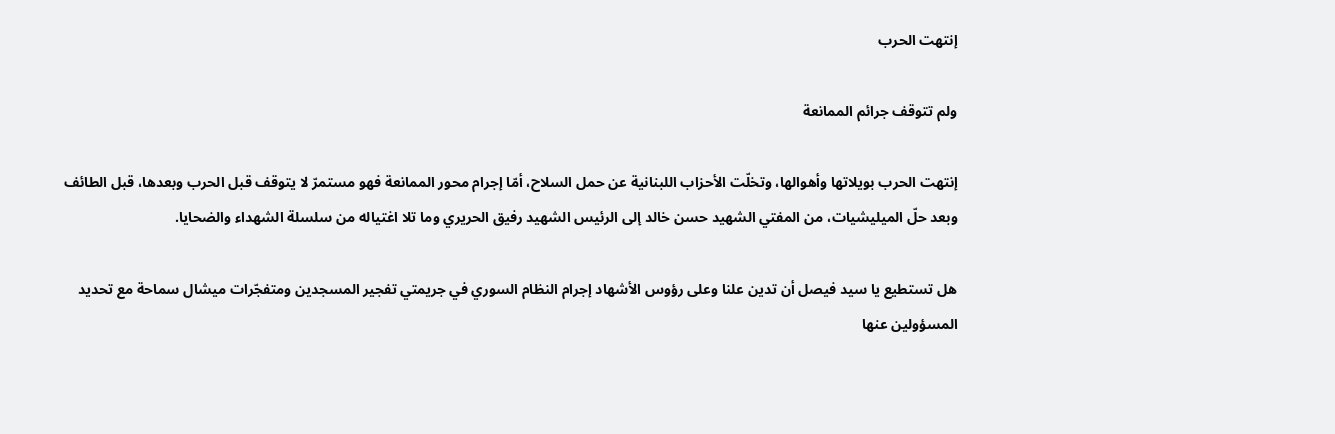إنتهت الحرب

ولم تتوقف جرائم الممانعة

إنتهت الحرب بويلاتها وأهوالها، وتخلّت الأحزاب اللبنانية عن حمل السلاح، أمّا إجرام محور الممانعة فهو مستمرّ لا يتوقف قبل الحرب وبعدها، قبل الطائف وبعد حلّ الميليشيات، من المفتي الشهيد حسن خالد إلى الرئيس الشهيد رفيق الحريري وما تلا اغتياله من سلسلة الشهداء والضحايا.

هل تستطيع يا سيد فيصل أن تدين علنا وعلى رؤوس الأشهاد إجرام النظام السوري في جريمتي تفجير المسجدين ومتفجّرات ميشال سماحة مع تحديد المسؤولين عنها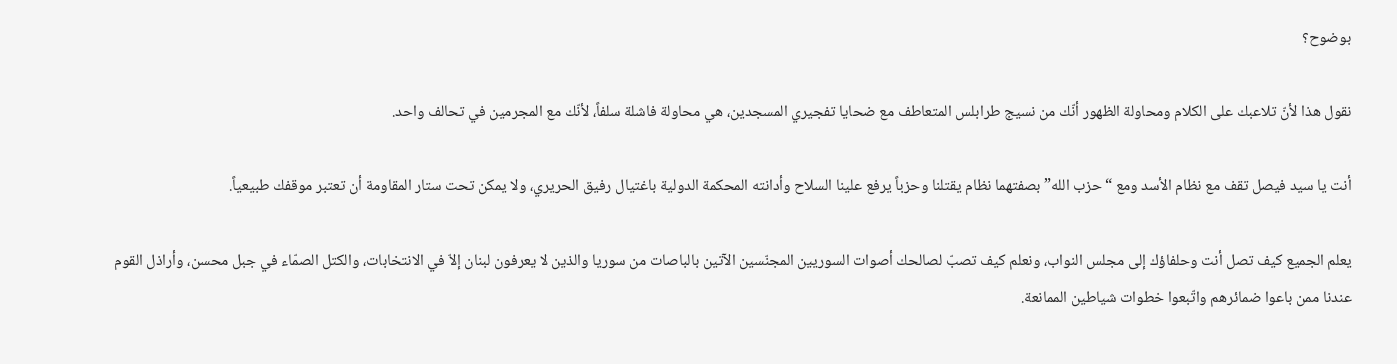بوضوح؟

نقول هذا لأنّ تلاعبك على الكلام ومحاولة الظهور أنّك من نسيج طرابلس المتعاطف مع ضحايا تفجيري المسجدين، هي محاولة فاشلة سلفاً، لأنّك مع المجرمين في تحالف واحد.

أنت يا سيد فيصل تقف مع نظام الأسد ومع “حزب الله” بصفتهما نظام يقتلنا وحزباً يرفع علينا السلاح وأدانته المحكمة الدولية باغتيال رفيق الحريري، ولا يمكن تحت ستار المقاومة أن تعتبر موقفك طبيعياً.

يعلم الجميع كيف تصل أنت وحلفاؤك إلى مجلس النواب، ونعلم كيف تصبّ لصالحك أصوات السوريين المجنّسين الآتين بالباصات من سوريا والذين لا يعرفون لبنان إلاّ في الانتخابات، والكتل الصمّاء في جبل محسن، وأراذل القوم عندنا ممن باعوا ضمائرهم واتّبعوا خطوات شياطين الممانعة.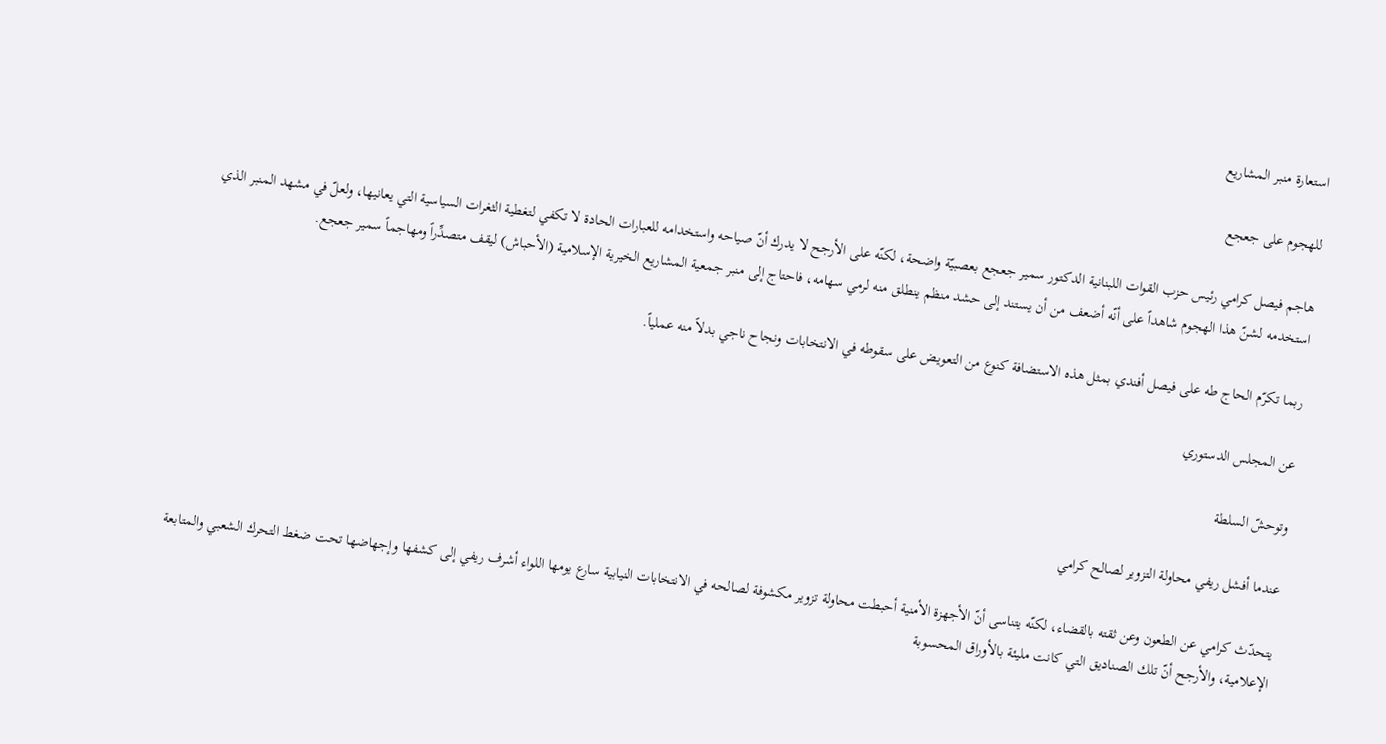استعارة منبر المشاريع

للهجوم على جعجع

هاجم فيصل كرامي رئيس حزب القوات اللبنانية الدكتور سمير جعجع بعصبيّة واضحة، لكنّه على الأرجح لا يدرك أنّ صياحه واستخدامه للعبارات الحادة لا تكفي لتغطية الثغرات السياسية التي يعانيها، ولعلّ في مشهد المنبر الذي استخدمه لشنّ هذا الهجوم شاهداً على أنّه أضعف من أن يستند إلى حشد منظم ينطلق منه لرمي سهامه، فاحتاج إلى منبر جمعية المشاريع الخيرية الإسلامية (الأحباش) ليقف متصدِّراً ومهاجماً سمير جعجع.

ربما تكرّم الحاج طه على فيصل أفندي بمثل هذه الاستضافة كنوع من التعويض على سقوطه في الانتخابات ونجاح ناجي بدلاً منه عملياً.

عن المجلس الدستوري

وتوحشّ السلطة

عندما أفشل ريفي محاولة التزوير لصالح كرامي

يتحدّث كرامي عن الطعون وعن ثقته بالقضاء، لكنّه يتناسى أنّ الأجهزة الأمنية أحبطت محاولة تزوير مكشوفة لصالحه في الانتخابات النيابية سارع يومها اللواء أشرف ريفي إلى كشفها وإجهاضها تحت ضغط التحرك الشعبي والمتابعة الإعلامية، والأرجح أنّ تلك الصناديق التي كانت مليئة بالأوراق المحسوبة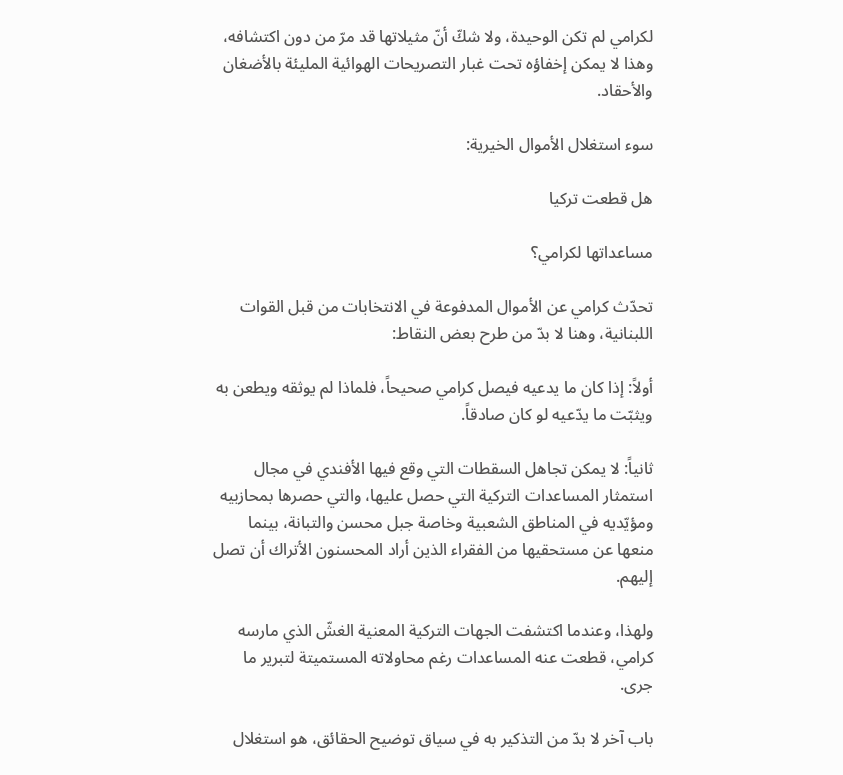لكرامي لم تكن الوحيدة، ولا شكّ أنّ مثيلاتها قد مرّ من دون اكتشافه، وهذا لا يمكن إخفاؤه تحت غبار التصريحات الهوائية المليئة بالأضغان والأحقاد.

سوء استغلال الأموال الخيرية:

هل قطعت تركيا

مساعداتها لكرامي؟

تحدّث كرامي عن الأموال المدفوعة في الانتخابات من قبل القوات اللبنانية، وهنا لا بدّ من طرح بعض النقاط:

أولاً: إذا كان ما يدعيه فيصل كرامي صحيحاً، فلماذا لم يوثقه ويطعن به ويثبّت ما يدّعيه لو كان صادقاً.

ثانياً: لا يمكن تجاهل السقطات التي وقع فيها الأفندي في مجال استمثار المساعدات التركية التي حصل عليها، والتي حصرها بمحازبيه ومؤيّديه في المناطق الشعبية وخاصة جبل محسن والتبانة، بينما منعها عن مستحقيها من الفقراء الذين أراد المحسنون الأتراك أن تصل إليهم.

ولهذا، وعندما اكتشفت الجهات التركية المعنية الغشّ الذي مارسه كرامي، قطعت عنه المساعدات رغم محاولاته المستميتة لتبرير ما جرى.

باب آخر لا بدّ من التذكير به في سياق توضيح الحقائق، هو استغلال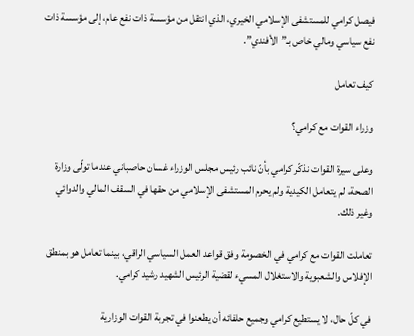فيصل كرامي للمستشفى الإسلامي الخيري، الذي انتقل من مؤسسة ذات نفع عام، إلى مؤسسة ذات نفع سياسي ومالي خاص بـ”الأفندي”.

كيف تعامل

وزراء القوات مع كرامي؟

وعلى سيرة القوات نذكّر كرامي بأنّ نائب رئيس مجلس الوزراء غسان حاصباني عندما تولّى وزارة الصحة، لم يتعامل الكيدية ولم يحرم المستشفى الإسلامي من حقها في السقف المالي والدوائي وغير ذلك.

تعاملت القوات مع كرامي في الخصومة وفق قواعد العمل السياسي الراقي، بينما تعامل هو بمنطق الإفلاس والشعبوية والاستغلال المسيء لقضية الرئيس الشهيد رشيد كرامي.

في كلّ حال، لا يستطيع كرامي وجميع حلفائه أن يطعنوا في تجربة القوات الوزارية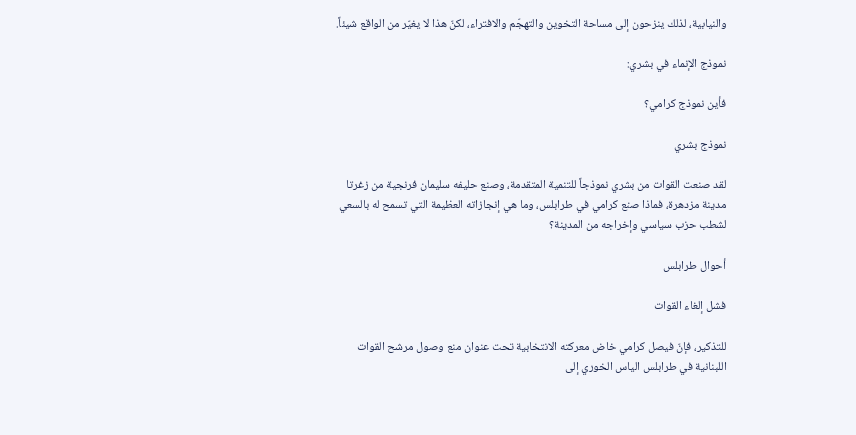والنيابية، لذلك ينزحون إلى مساحة التخوين والتهجّم والافتراء، لكنّ هذا لا يغيّر من الواقع شيئاً.

نموذج الإنماء في بشري:

فأين نموذج كرامي؟

نموذج بشري

لقد صنعت القوات من بشري نموذجاً للتنمية المتقدمة، وصنع حليفه سليمان فرنجية من زغرتا مدينة مزدهرة، فماذا صنع كرامي في طرابلس، وما هي إنجازاته العظيمة التي تسمح له بالسعي لشطب حزب سياسي وإخراجه من المدينة؟

أحوال طرابلس

فشل إلغاء القوات

للتذكير، فإنّ فيصل كرامي خاض معركته الانتخابية تحت عنوان منع وصول مرشح القوات اللبنانية في طرابلس الياس الخوري إلى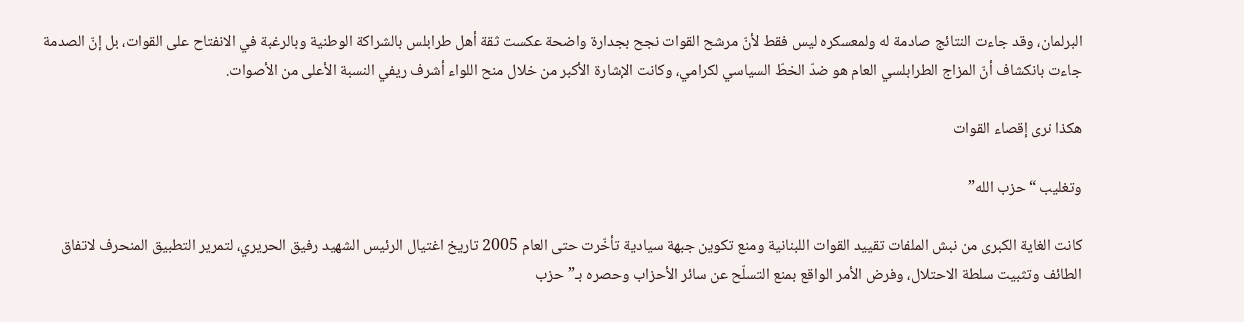البرلمان، وقد جاءت النتائج صادمة له ولمعسكره ليس فقط لأنّ مرشح القوات نجح بجدارة واضحة عكست ثقة أهل طرابلس بالشراكة الوطنية وبالرغبة في الانفتاح على القوات، بل إنّ الصدمة جاءت بانكشاف أنّ المزاج الطرابلسي العام هو ضدّ الخطّ السياسي لكرامي، وكانت الإشارة الأكبر من خلال منح اللواء أشرف ريفي النسبة الأعلى من الأصوات.

هكذا نرى إقصاء القوات

وتغليب “حزب الله”

كانت الغاية الكبرى من نبش الملفات تقييد القوات اللبنانية ومنع تكوين جبهة سيادية تأخّرت حتى العام 2005 تاريخ اغتيال الرئيس الشهيد رفيق الحريري، لتمرير التطبيق المنحرف لاتفاق الطائف وتثبيت سلطة الاحتلال، وفرض الأمر الواقع بمنع التسلّح عن سائر الأحزاب وحصره بـ”حزب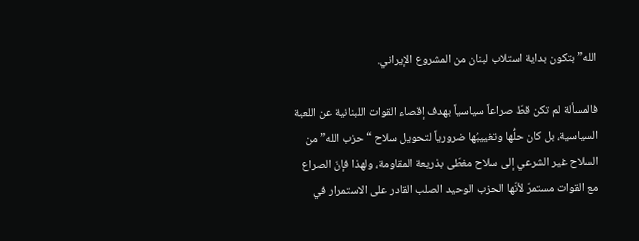الله” بتكون بداية استلاب لبنان من المشروع الإيراني.

فالمسألة لم تكن قطّ صراعاً سياسياً بهدف إقصاء القوات اللبنانية عن اللعبة السياسية، بل كان حلُّها وتغييبُها ضرورياً لتحويل سلاح “حزب الله” من السلاح غير الشرعي إلى سلاح مغطّى بذريعة المقاومة، ولهذا فإنّ الصراع مع القوات مستمرّ لأنّها الحزب الوحيد الصلب القادر على الاستمرار في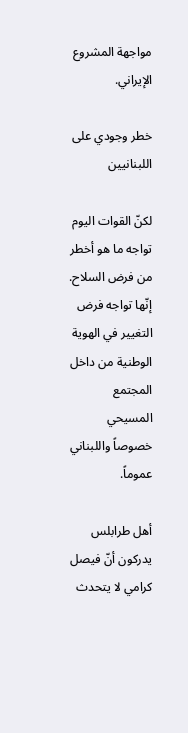مواجهة المشروع الإيراني.

خطر وجودي على اللبنانيين

لكنّ القوات اليوم تواجه ما هو أخطر من فرض السلاح. إنّها تواجه فرض التغيير في الهوية الوطنية من داخل المجتمع المسيحي خصوصاً واللبناني عموماً.

أهل طرابلس يدركون أنّ فيصل كرامي لا يتحدث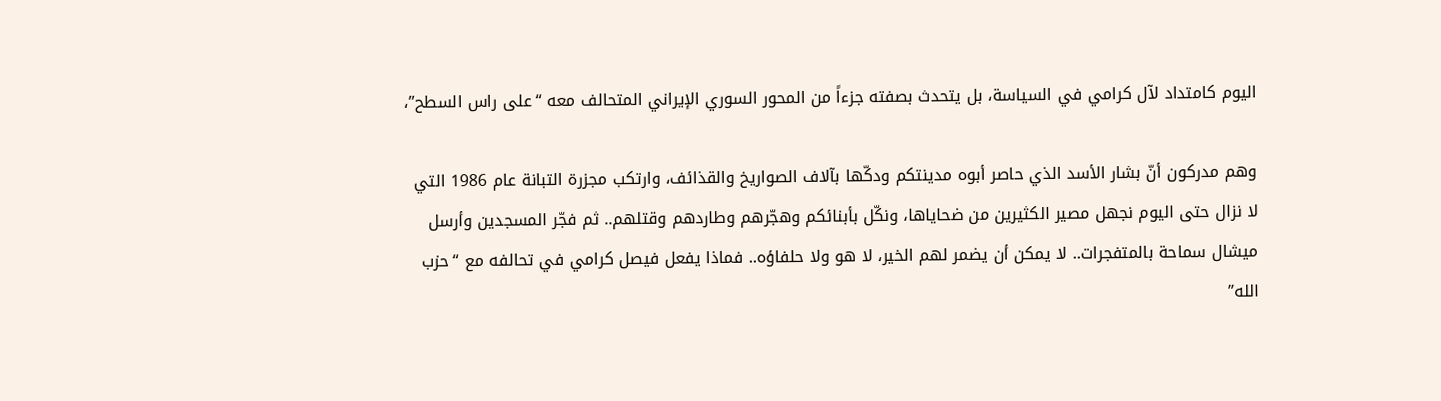اليوم كامتداد لآل كرامي في السياسة، بل يتحدث بصفته جزءاً من المحور السوري الإيراني المتحالف معه “على راس السطح”،

وهم مدركون أنّ بشار الأسد الذي حاصر أبوه مدينتكم ودكّها بآلاف الصواريخ والقذائف، وارتكب مجزرة التبانة عام 1986 التي لا نزال حتى اليوم نجهل مصير الكثيرين من ضحاياها، ونكّل بأبنائكم وهجّرهم وطاردهم وقتلهم.. ثم فجّر المسجدين وأرسل ميشال سماحة بالمتفجرات.. لا يمكن أن يضمر لهم الخير، لا هو ولا حلفاؤه.. فماذا يفعل فيصل كرامي في تحالفه مع “حزب الله”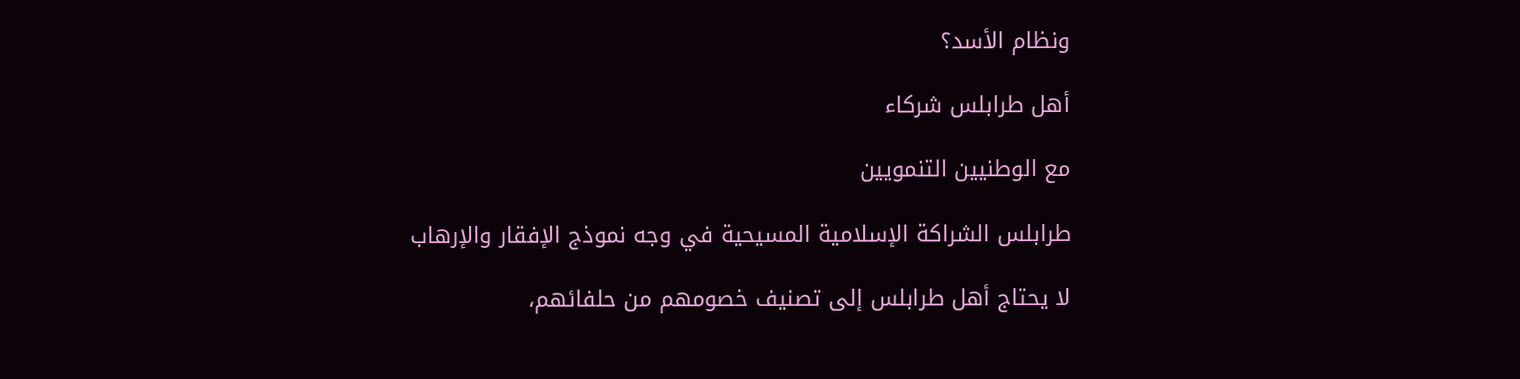ونظام الأسد؟

أهل طرابلس شركاء

مع الوطنيين التنمويين

طرابلس الشراكة الإسلامية المسيحية في وجه نموذج الإفقار والإرهاب

لا يحتاج أهل طرابلس إلى تصنيف خصومهم من حلفائهم،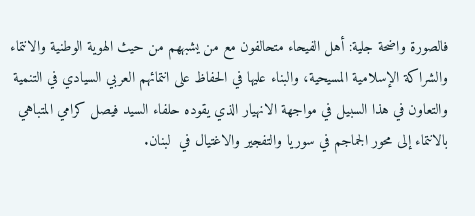فالصورة واضحة جلية: أهل الفيحاء متحالفون مع من يشبههم من حيث الهوية الوطنية والانتماء والشراكة الإسلامية المسيحية، والبناء عليها في الحفاظ على انتمائهم العربي السيادي في التنمية والتعاون في هذا السبيل في مواجهة الانهيار الذي يقوده حلفاء السيد فيصل كرامي المتباهي بالانتماء إلى محور الجماجم في سوريا والتفجير والاغتيال في  لبنان.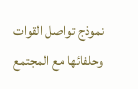نموذج تواصل القوات وحلفائها مع المجتمع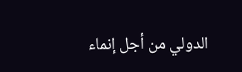الدولي من أجل إنماء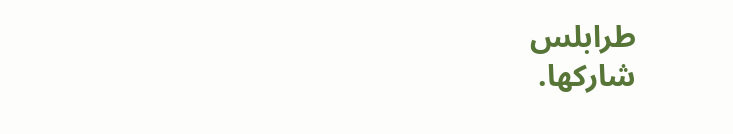طرابلس
شاركها.